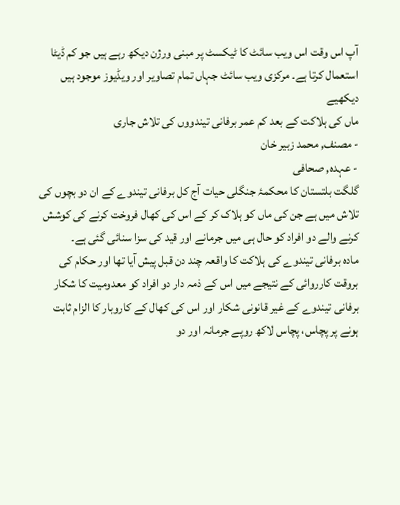آپ اس وقت اس ویب سائٹ کا ٹیکسٹ پر مبنی ورژن دیکھ رہے ہیں جو کم ڈیٹا استعمال کرتا ہے۔ مرکزی ویب سائٹ جہاں تمام تصاویر اور ویڈیوز موجود ہیں دیکھیے
ماں کی ہلاکت کے بعد کم عمر برفانی تیندووں کی تلاش جاری
- مصنف, محمد زبیر خان
- عہدہ, صحافی
گلگت بلتستان کا محکمۂ جنگلی حیات آج کل برفانی تیندوے کے ان دو بچوں کی تلاش میں ہے جن کی ماں کو ہلاک کر کے اس کی کھال فروخت کرنے کی کوشش کرنے والے دو افراد کو حال ہی میں جرمانے اور قید کی سزا سنائی گئی ہے۔
مادہ برفانی تیندوے کی ہلاکت کا واقعہ چند دن قبل پیش آیا تھا اور حکام کی بروقت کارروائی کے نتیجے میں اس کے ذمہ دار دو افراد کو معدومیت کا شکار برفانی تیندوے کے غیر قانونی شکار اور اس کی کھال کے کاروبار کا الزام ثابت ہونے پر پچاس، پچاس لاکھ روپے جرمانہ اور دو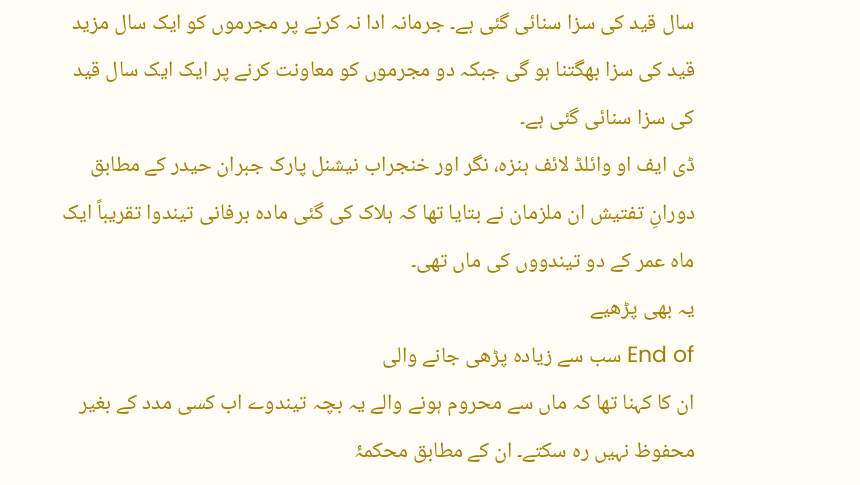سال قید کی سزا سنائی گئی ہے۔ جرمانہ ادا نہ کرنے پر مجرموں کو ایک سال مزید قید کی سزا بھگتنا ہو گی جبکہ دو مجرموں کو معاونت کرنے پر ایک ایک سال قید کی سزا سنائی گئی ہے۔
ڈی ایف او وائلڈ لائف ہنزہ، نگر اور خنجراب نیشنل پارک جبران حیدر کے مطابق دورانِ تفتیش ان ملزمان نے بتایا تھا کہ ہلاک کی گئی مادہ برفانی تیندوا تقریباً ایک ماہ عمر کے دو تیندووں کی ماں تھی۔
یہ بھی پڑھیے
End of سب سے زیادہ پڑھی جانے والی
ان کا کہنا تھا کہ ماں سے محروم ہونے والے یہ بچہ تیندوے اب کسی مدد کے بغیر محفوظ نہیں رہ سکتے۔ ان کے مطابق محکمۂ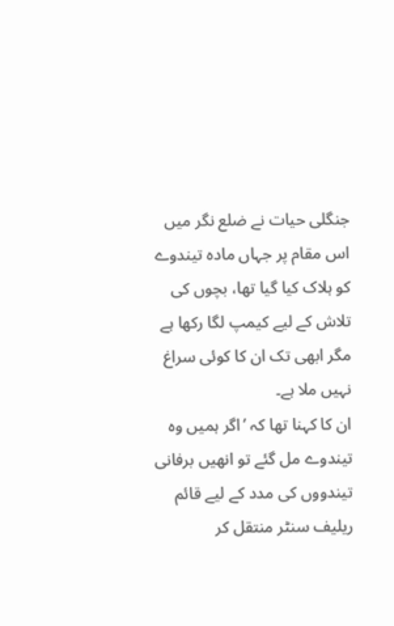جنگلی حیات نے ضلع نگر میں اس مقام پر جہاں مادہ تیندوے کو ہلاک کیا گیا تھا، بچوں کی تلاش کے لیے کیمپ لگا رکھا ہے مگر ابھی تک ان کا کوئی سراغ نہیں ملا ہے۔
ان کا کہنا تھا کہ ’اگر ہمیں وہ تیندوے مل گئے تو انھیں برفانی تیندووں کی مدد کے لیے قائم ریلیف سنٹر منتقل کر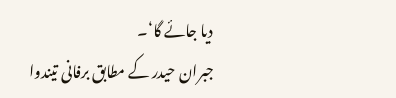دیا جائے گا‘۔
جبران حیدر کے مطابق برفانی تیندوا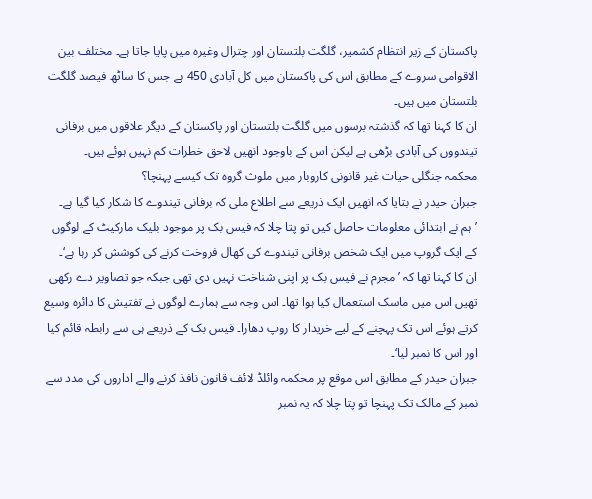پاکستان کے زیر انتظام کشمیر، گلگت بلتستان اور چترال وغیرہ میں پایا جاتا ہے۔ مختلف بین الاقوامی سروے کے مطابق اس کی پاکستان میں کل آبادی 450 ہے جس کا ساٹھ فیصد گلگت بلتستان میں ہیں۔
ان کا کہنا تھا کہ گذشتہ برسوں میں گلگت بلتستان اور پاکستان کے دیگر علاقوں میں برفانی تیندووں کی آبادی بڑھی ہے لیکن اس کے باوجود انھیں لاحق خطرات کم نہیں ہوئے ہیں۔
محکمہ جنگلی حیات غیر قانونی کاروبار میں ملوث گروہ تک کیسے پہنچا؟
جبران حیدر نے بتایا کہ انھیں ایک ذریعے سے اطلاع ملی کہ برفانی تیندوے کا شکار کیا گیا ہے۔ ’ہم نے ابتدائی معلومات حاصل کیں تو پتا چلا کہ فیس بک پر موجود بلیک مارکیٹ کے لوگوں کے ایک گروپ میں ایک شخص برفانی تیندوے کی کھال فروخت کرنے کی کوشش کر رہا ہے‘۔
ان کا کہنا تھا کہ ’مجرم نے فیس بک پر اپنی شناخت نہیں دی تھی جبکہ جو تصاویر دے رکھی تھیں اس میں ماسک استعمال کیا ہوا تھا۔ اس وجہ سے ہمارے لوگوں نے تفتیش کا دائرہ وسیع کرتے ہوئے اس تک پہچنے کے لیے خریدار کا روپ دھارا۔ فیس بک کے ذریعے ہی سے رابطہ قائم کیا اور اس کا نمبر لیا‘۔
جبران حیدر کے مطابق اس موقع پر محکمہ وائلڈ لائف قانون نافذ کرنے والے اداروں کی مدد سے نمبر کے مالک تک پہنچا تو پتا چلا کہ یہ نمبر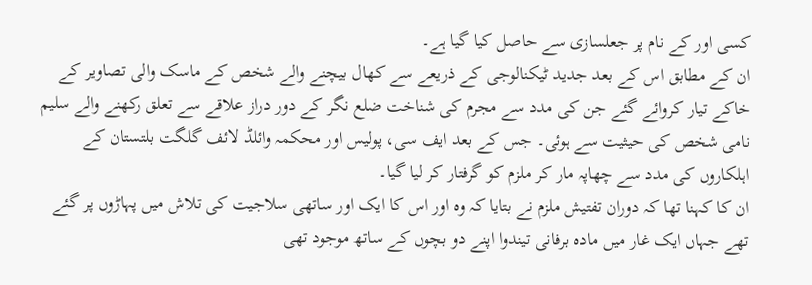کسی اور کے نام پر جعلسازی سے حاصل کیا گیا ہے۔
ان کے مطابق اس کے بعد جدید ٹیکنالوجی کے ذریعے سے کھال بیچنے والے شخص کے ماسک والی تصاویر کے خاکے تیار کروائے گئے جن کی مدد سے مجرم کی شناخت ضلع نگر کے دور دراز علاقے سے تعلق رکھنے والے سلیم نامی شخص کی حیثیت سے ہوئی۔ جس کے بعد ایف سی، پولیس اور محکمہ وائلڈ لائف گلگت بلتستان کے اہلکاروں کی مدد سے چھاپہ مار کر ملزم کو گرفتار کر لیا گیا۔
ان کا کہنا تھا کہ دوران تفتیش ملزم نے بتایا کہ وہ اور اس کا ایک اور ساتھی سلاجیت کی تلاش میں پہاڑوں پر گئے تھے جہاں ایک غار میں مادہ برفانی تیندوا اپنے دو بچوں کے ساتھ موجود تھی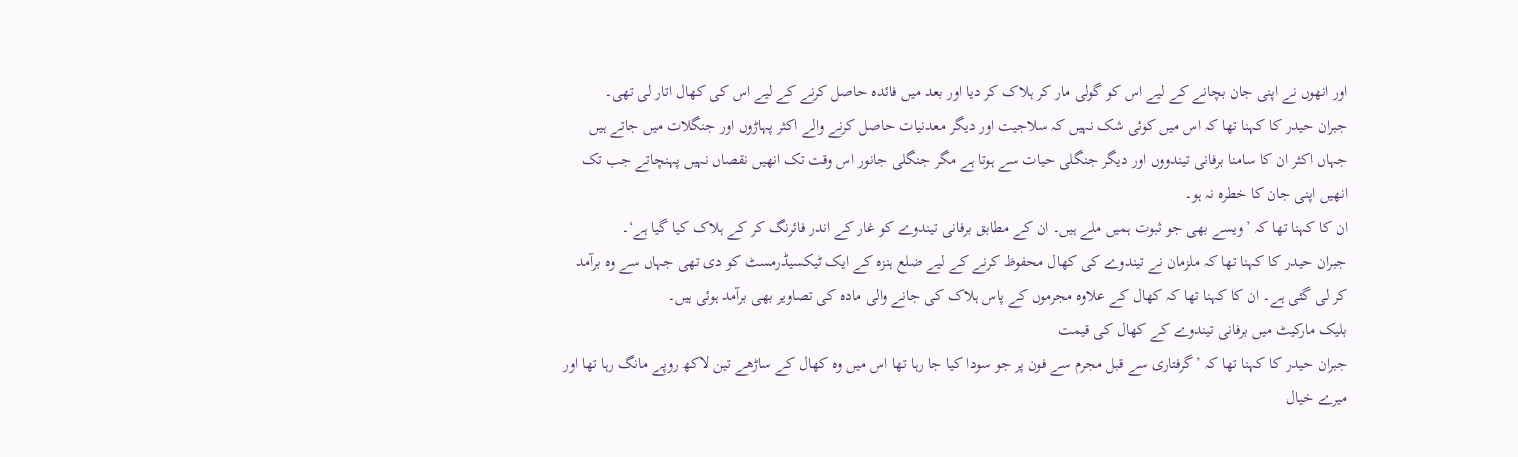اور انھوں نے اپنی جان بچانے کے لیے اس کو گولی مار کر ہلاک کر دیا اور بعد میں فائدہ حاصل کرنے کے لیے اس کی کھال اتار لی تھی۔
جبران حیدر کا کہنا تھا کہ اس میں کوئی شک نہیں کہ سلاجیت اور دیگر معدنیات حاصل کرنے والے اکثر پہاڑوں اور جنگلات میں جاتے ہیں جہاں اکثر ان کا سامنا برفانی تیندووں اور دیگر جنگلی حیات سے ہوتا ہے مگر جنگلی جانور اس وقت تک انھیں نقصاں نہیں پہنچاتے جب تک انھیں اپنی جان کا خطرہ نہ ہو۔
ان کا کہنا تھا کہ ’ویسے بھی جو ثبوت ہمیں ملے ہیں۔ ان کے مطابق برفانی تیندوے کو غار کے اندر فائرنگ کر کے ہلاک کیا گیا ہے‘۔
جبران حیدر کا کہنا تھا کہ ملزمان نے تیندوے کی کھال محفوظ کرنے کے لیے ضلع ہنزہ کے ایک ٹیکسیڈرمسٹ کو دی تھی جہاں سے وہ برآمد کر لی گئی ہے۔ ان کا کہنا تھا کہ کھال کے علاوہ مجرموں کے پاس ہلاک کی جانے والی مادہ کی تصاویر بھی برآمد ہوئی ہیں۔
بلیک مارکیٹ میں برفانی تیندوے کے کھال کی قیمت
جبران حیدر کا کہنا تھا کہ ’گرفتاری سے قبل مجرم سے فون پر جو سودا کیا جا رہا تھا اس میں وہ کھال کے ساڑھے تین لاکھ روپے مانگ رہا تھا اور میرے خیال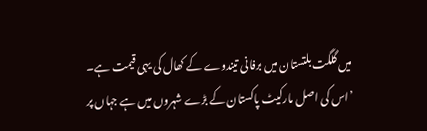میں گلگت بلتستان میں برفانی تیندوے کے کھال کی یہی قیمت ہے۔
’اس کی اصل مارکیٹ پاکستان کے بڑے شہروں میں ہے جہاں پر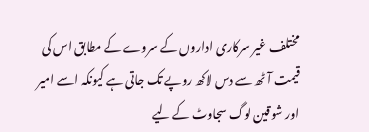مختلف غیر سرکاری اداروں کے سروے کے مطابق اس کی قیمت آٹھ سے دس لاکھ روپے تک جاتی ہے کیونکہ اسے امیر اور شوقین لوگ سجاوٹ کے لیے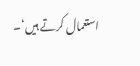استعمال کرتے ہیں‘۔